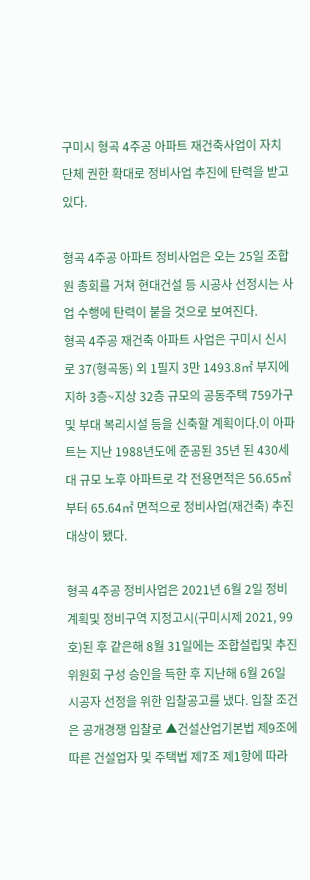구미시 형곡 4주공 아파트 재건축사업이 자치단체 권한 확대로 정비사업 추진에 탄력을 받고있다.

형곡 4주공 아파트 정비사업은 오는 25일 조합원 총회를 거쳐 현대건설 등 시공사 선정시는 사업 수행에 탄력이 붙을 것으로 보여진다.
형곡 4주공 재건축 아파트 사업은 구미시 신시로 37(형곡동) 외 1필지 3만 1493.8㎡ 부지에 지하 3층~지상 32층 규모의 공동주택 759가구 및 부대 복리시설 등을 신축할 계획이다.이 아파트는 지난 1988년도에 준공된 35년 된 430세대 규모 노후 아파트로 각 전용면적은 56.65㎡부터 65.64㎡ 면적으로 정비사업(재건축) 추진 대상이 됐다.

형곡 4주공 정비사업은 2021년 6월 2일 정비계획및 정비구역 지정고시(구미시제 2021, 99호)된 후 같은해 8월 31일에는 조합설립및 추진 위원회 구성 승인을 득한 후 지난해 6월 26일 시공자 선정을 위한 입찰공고를 냈다. 입찰 조건은 공개경쟁 입찰로 ▲건설산업기본법 제9조에 따른 건설업자 및 주택법 제7조 제1항에 따라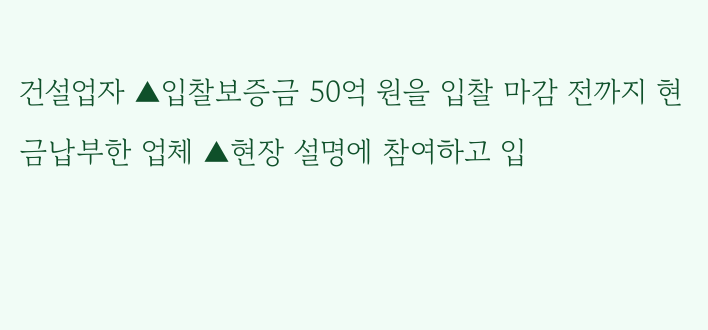건설업자 ▲입찰보증금 50억 원을 입찰 마감 전까지 현금납부한 업체 ▲현장 설명에 참여하고 입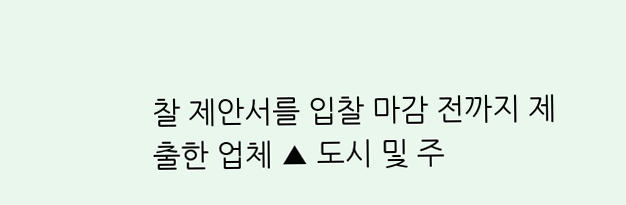찰 제안서를 입찰 마감 전까지 제출한 업체 ▲ 도시 및 주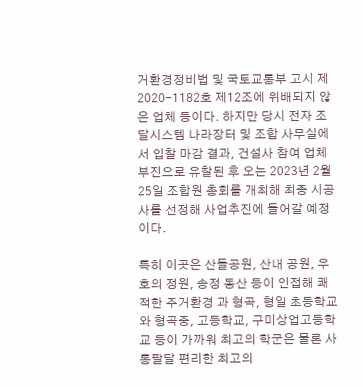거환경정비법 및 국토교통부 고시 제2020-1182호 제12조에 위배되지 않은 업체 등이다. 하지만 당시 전자 조달시스템 나라장터 및 조합 사무실에서 입찰 마감 결과, 건설사 참여 업체 부진으로 유찰된 후 오는 2023년 2월 25일 조합원 총회를 개최해 최종 시공사를 선정해 사업추진에 들어갈 예정이다.

특히 이곳은 산들공원, 산내 공원, 우호의 정원, 송정 동산 등이 인접해 쾌적한 주거환경 과 형곡, 형일 초등학교와 형곡중, 고등학교, 구미상업고등학교 등이 가까워 최고의 학군은 물론 사통팔달 편리한 최고의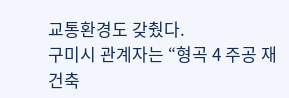교통환경도 갖췄다.
구미시 관계자는 “형곡 4 주공 재건축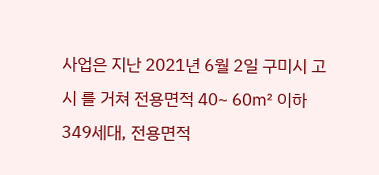사업은 지난 2021년 6월 2일 구미시 고시 를 거쳐 전용면적 40~ 60㎡ 이하 349세대, 전용면적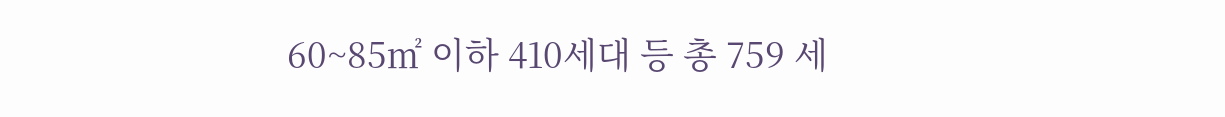60~85㎡ 이하 410세대 등 총 759 세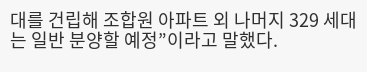대를 건립해 조합원 아파트 외 나머지 329 세대는 일반 분양할 예정”이라고 말했다.